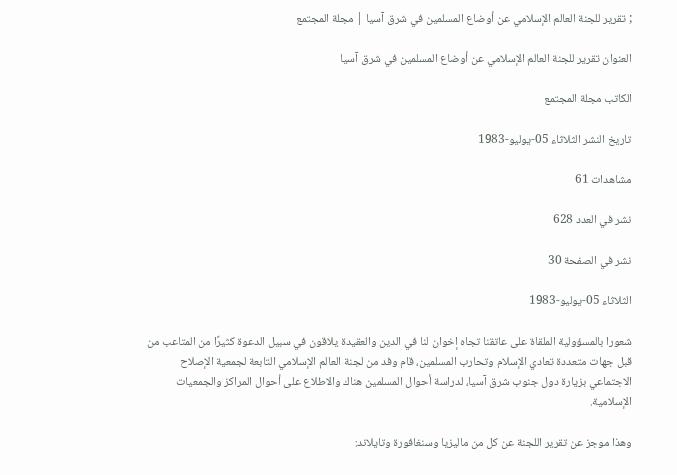; تقرير للجنة العالم الإسلامي عن أوضاع المسلمين في شرق آسيا | مجلة المجتمع

العنوان تقرير للجنة العالم الإسلامي عن أوضاع المسلمين في شرق آسيا

الكاتب مجلة المجتمع

تاريخ النشر الثلاثاء 05-يوليو-1983

مشاهدات 61

نشر في العدد 628

نشر في الصفحة 30

الثلاثاء 05-يوليو-1983

شعورا بالمسؤولية الملقاة على عاتقنا تجاه إخوان لنا في الدين والعقيدة يلاقون في سبيل الدعوة كثيرًا من المتاعب من قبل جهات متعددة تعادي الإسلام وتحارب المسلمين، قام وفد من لجنة العالم الإسلامي التابعة لجمعية الإصلاح الاجتماعي بزيارة دول جنوب شرق آسيا، لدراسة أحوال المسلمين هناك والاطلاع على أحوال المراكز والجمعيات الإسلامية.

وهذا موجز عن تقرير اللجنة عن كل من ماليزيا وسنغافورة وتايلاند: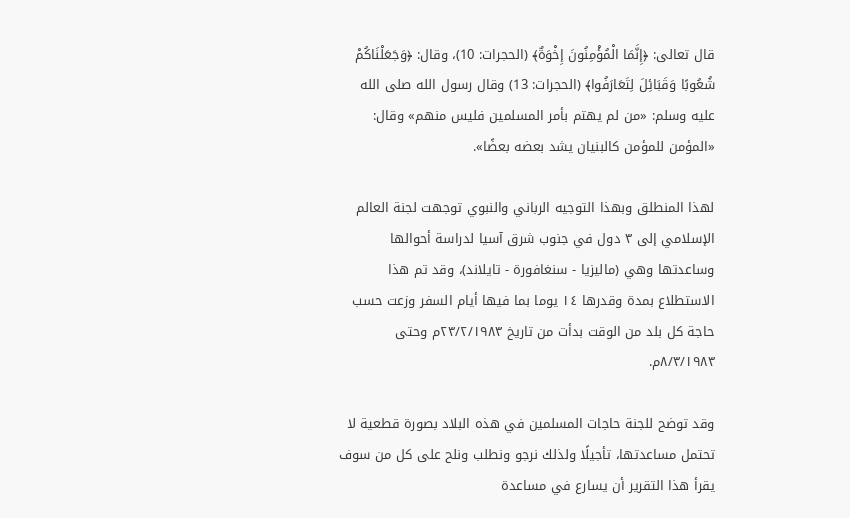قال تعالى: ﴿إِنَّمَا الْمُؤْمِنُونَ إِخْوَةٌ﴾ (الحجرات: 10)، وقال: ﴿وَجَعَلْنَاكُمْ شُعُوبًا وَقَبَائِلَ لِتَعَارَفُوا﴾ (الحجرات: 13) وقال رسول الله صلى الله عليه وسلم: «من لم يهتم بأمر المسلمين فليس منهم» وقال: «المؤمن للمؤمن كالبنيان يشد بعضه بعضًا».

لهذا المنطلق وبهذا التوجيه الرباني والنبوي توجهت لجنة العالم الإسلامي إلى ٣ دول في جنوب شرق آسيا لدراسة أحوالها وساعدتها وهي (ماليزيا - سنغافورة - تايلاند)، وقد تم هذا الاستطلاع بمدة وقدرها ١٤ يوما بما فيها أيام السفر وزعت حسب حاجة كل بلد من الوقت بدأت من تاريخ ۲۳/۲/۱۹۸۳م وحتى ۸/۳/۱۹۸۳م.

وقد توضح للجنة حاجات المسلمين في هذه البلاد بصورة قطعية لا تحتمل مساعدتها، تأجيلًا ولذلك نرجو ونطلب ونلح على كل من سوف يقرأ هذا التقرير أن يسارع في مساعدة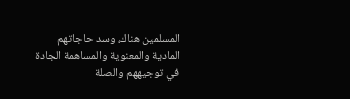المسلمين هناك، وسد حاجاتهم المادية والمعنوية والمساهمة الجادة في توجيههم والصلة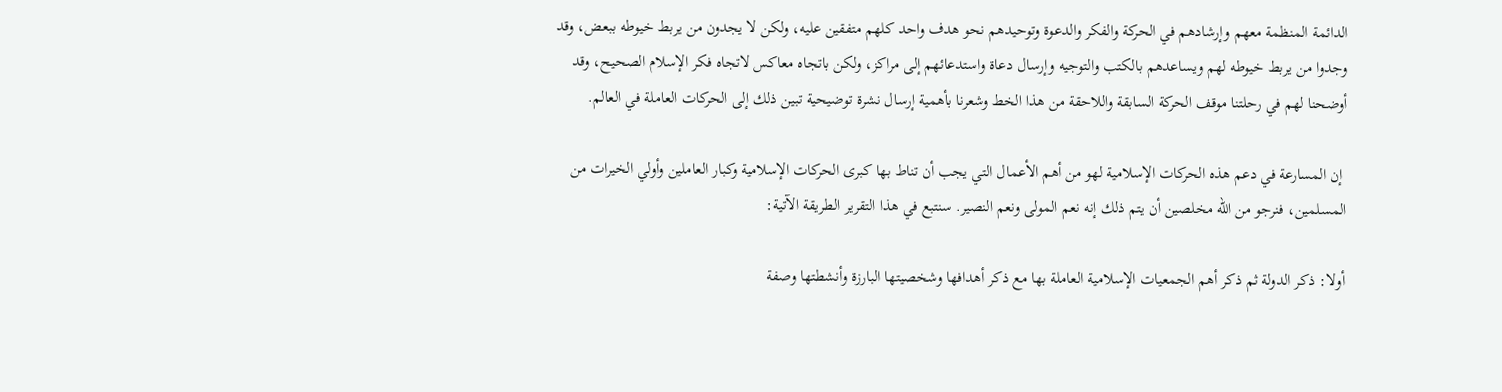الدائمة المنظمة معهم وإرشادهم في الحركة والفكر والدعوة وتوحيدهم نحو هدف واحد كلهم متفقين عليه، ولكن لا يجدون من يربط خيوطه ببعض، وقد وجدوا من يربط خيوطه لهم ويساعدهم بالكتب والتوجيه وإرسال دعاة واستدعائهم إلى مراكز، ولكن باتجاه معاكس لاتجاه فكر الإسلام الصحيح، وقد أوضحنا لهم في رحلتنا موقف الحركة السابقة واللاحقة من هذا الخط وشعرنا بأهمية إرسال نشرة توضيحية تبين ذلك إلى الحركات العاملة في العالم.

 إن المسارعة في دعم هذه الحركات الإسلامية لهو من أهم الأعمال التي يجب أن تناط بها كبرى الحركات الإسلامية وكبار العاملين وأولي الخيرات من المسلمين، فنرجو من الله مخلصين أن يتم ذلك إنه نعم المولى ونعم النصير. سنتبع في هذا التقرير الطريقة الآتية:

أولا: ذكر الدولة ثم ذكر أهم الجمعيات الإسلامية العاملة بها مع ذكر أهدافها وشخصيتها البارزة وأنشطتها وصفة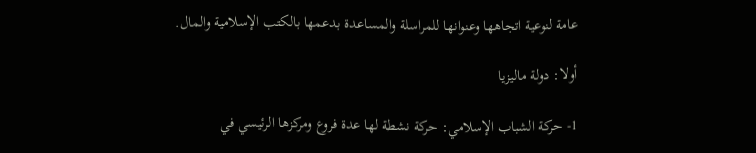عامة لنوعية اتجاهها وعنوانها للمراسلة والمساعدة بدعمها بالكتب الإسلامية والمال.

أولا: دولة ماليزيا

1- حركة الشباب الإسلامي: حركة نشطة لها عدة فروع ومركزها الرئيسي في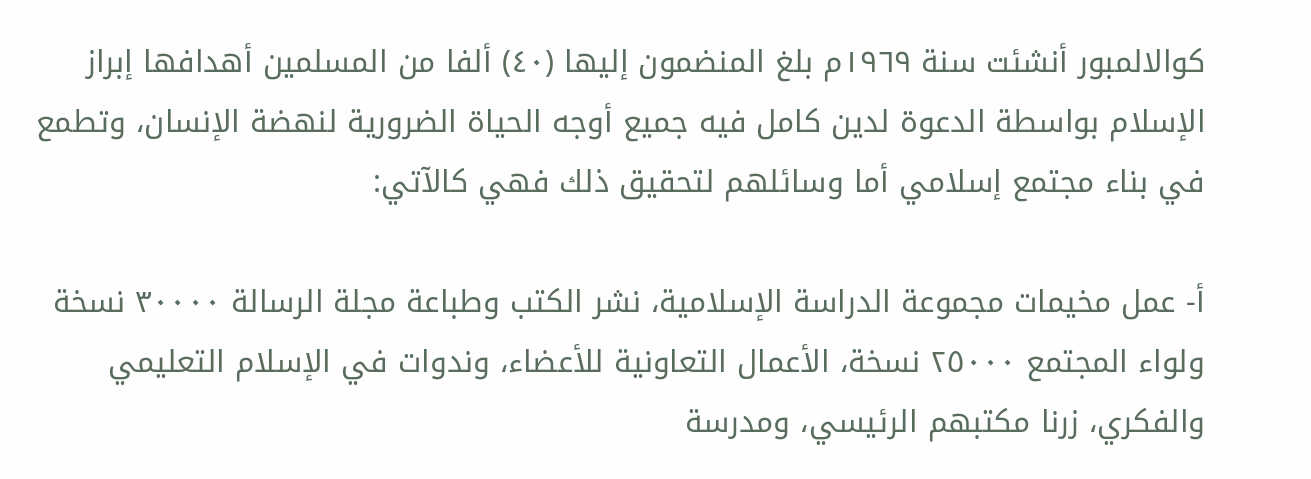كوالالمبور أنشئت سنة ١٩٦٩م بلغ المنضمون إليها (٤٠) ألفا من المسلمين أهدافها إبراز الإسلام بواسطة الدعوة لدين كامل فيه جميع أوجه الحياة الضرورية لنهضة الإنسان، وتطمع في بناء مجتمع إسلامي أما وسائلهم لتحقيق ذلك فهي كالآتي:

أ- عمل مخيمات مجموعة الدراسة الإسلامية، نشر الكتب وطباعة مجلة الرسالة ٣٠٠٠٠ نسخة ولواء المجتمع ٢٥٠٠٠ نسخة، الأعمال التعاونية للأعضاء، وندوات في الإسلام التعليمي والفكري، زرنا مكتبهم الرئيسي، ومدرسة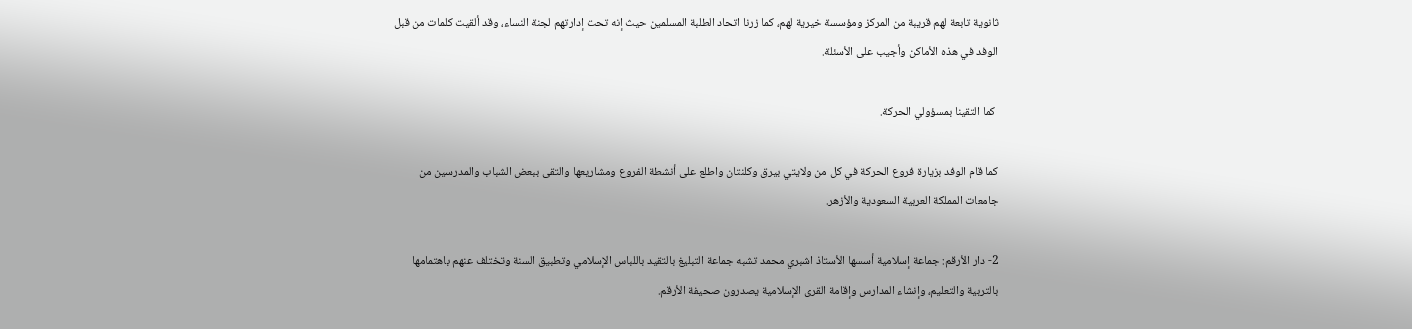ثانوية تابعة لهم قريبة من المركز ومؤسسة خيرية لهم، كما زرنا اتحاد الطلبة المسلمين حيث إنه تحت إدارتهم لجنة النساء، وقد ألقيت كلمات من قبل الوفد في هذه الأماكن وأجيب على الأسئلة.

 كما التقينا بمسؤولي الحركة.

كما قام الوفد بزيارة فروع الحركة في كل من ولايتي بيرق وكلنتان واطلع على أنشطة الفروع ومشاريعها والتقى ببعض الشباب والمدرسين من جامعات المملكة العربية السعودية والأزهر.

2- دار الأرقم: جماعة إسلامية أسسها الأستاذ اشبري محمد تشبه جماعة التبليغ بالتقيد باللباس الإسلامي وتطبيق السنة وتختلف عنهم باهتمامها بالتربية والتعليم، وإنشاء المدارس وإقامة القرى الإسلامية يصدرون صحيفة الأرقم.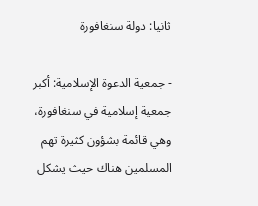ثانيا: دولة سنغافورة

- جمعية الدعوة الإسلامية: أكبر جمعية إسلامية في سنغافورة، وهي قائمة بشؤون كثيرة تهم المسلمين هناك حيث يشكل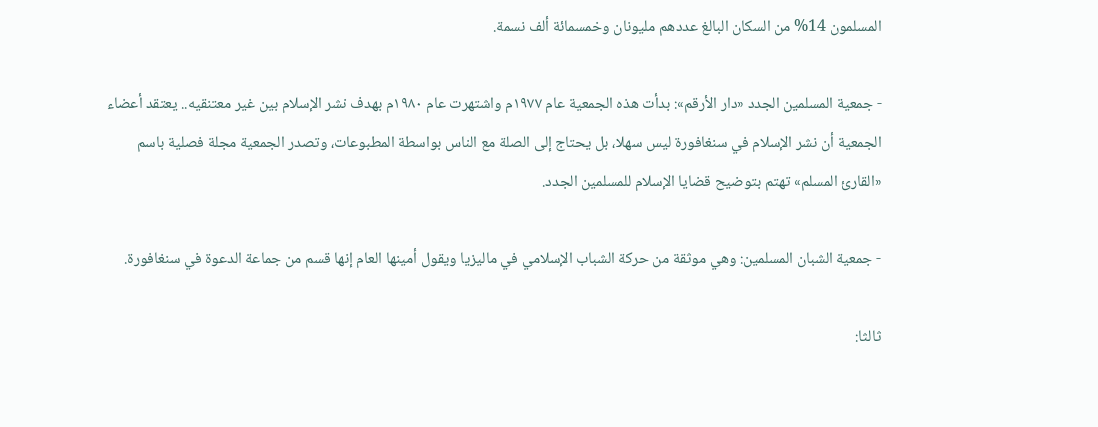المسلمون 14% من السكان البالغ عددهم مليونان وخمسمائة ألف نسمة.

- جمعية المسلمين الجدد «دار الأرقم»: بدأت هذه الجمعية عام ۱۹۷۷م واشتهرت عام ١٩٨٠م بهدف نشر الإسلام بين غير معتنقيه.. يعتقد أعضاء الجمعية أن نشر الإسلام في سنغافورة ليس سهلا، بل يحتاج إلى الصلة مع الناس بواسطة المطبوعات، وتصدر الجمعية مجلة فصلية باسم «القارئ المسلم» تهتم بتوضيح قضايا الإسلام للمسلمين الجدد.

- جمعية الشبان المسلمين: وهي موثقة من حركة الشباب الإسلامي في ماليزيا ويقول أمينها العام إنها قسم من جماعة الدعوة في سنغافورة.

ثالثا: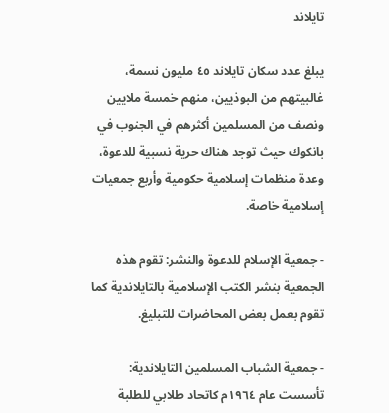تايلاند

يبلغ عدد سكان تايلاند ٤٥ مليون نسمة، غالبيتهم من البوذيين، منهم خمسة ملايين ونصف من المسلمين أكثرهم في الجنوب في بانكوك حيث توجد هناك حرية نسبية للدعوة، وعدة منظمات إسلامية حكومية وأربع جمعيات إسلامية خاصة.

- جمعية الإسلام للدعوة والنشر: تقوم هذه الجمعية بنشر الكتب الإسلامية بالتايلاندية كما تقوم بعمل بعض المحاضرات للتبليغ.

- جمعية الشباب المسلمين التايلاندية: تأسست عام ١٩٦٤م كاتحاد طلابي للطلبة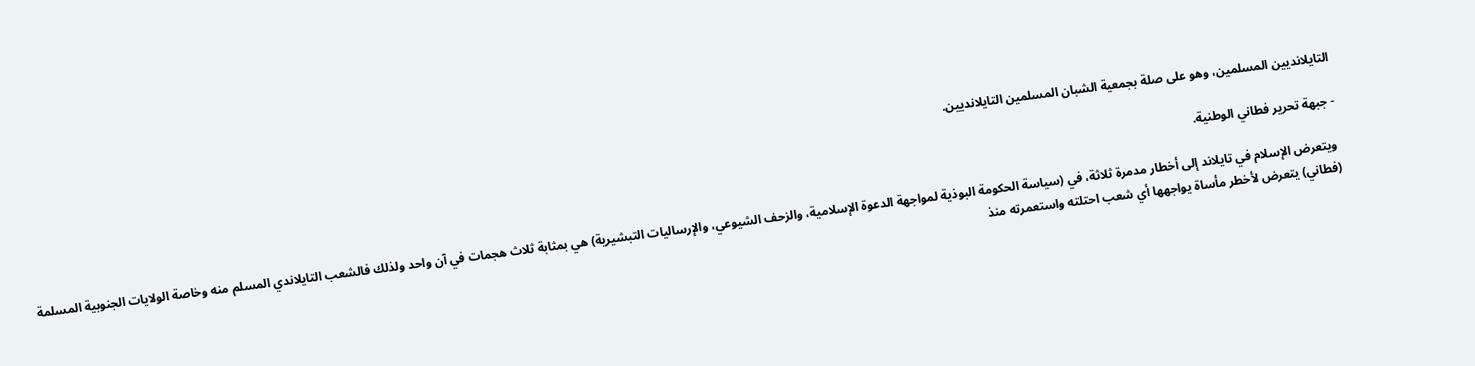التايلانديين المسلمين، وهو على صلة بجمعية الشبان المسلمين التايلانديين.

- جبهة تحرير فطاني الوطنية.

 ويتعرض الإسلام في تايلاند إلى أخطار مدمرة ثلاثة، في (سياسة الحكومة البوذية لمواجهة الدعوة الإسلامية، والزحف الشيوعي، والإرساليات التبشيرية) هي بمثابة ثلاث هجمات في آن واحد ولذلك فالشعب التايلاندي المسلم منه وخاصة الولايات الجنوبية المسلمة (فطاني) يتعرض لأخطر مأساة يواجهها أي شعب احتلته واستعمرته منذ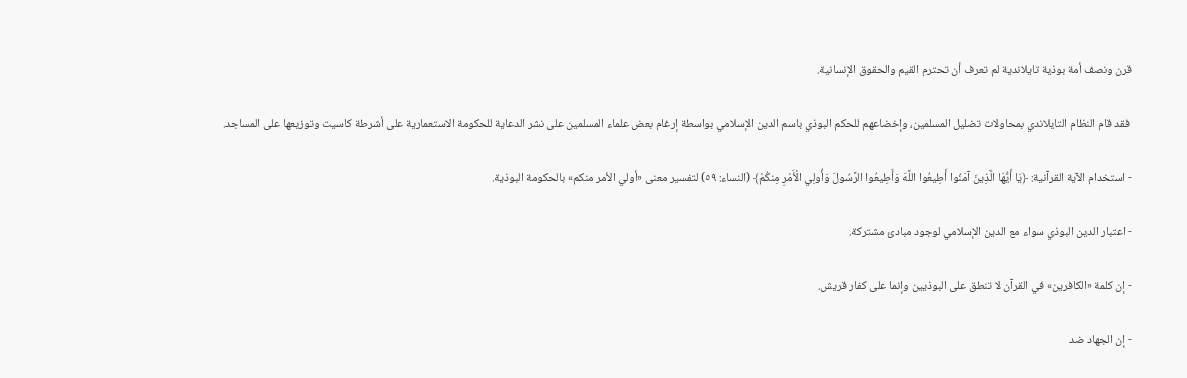قرن ونصف أمة بوذية تايلاندية لم تعرف أن تحترم القيم والحقوق الإنسانية.

 فقد قام النظام التايلاندي بمحاولات تضليل المسلمين، وإخضاعهم للحكم البوذي باسم الدين الإسلامي بواسطة إرغام بعض علماء المسلمين على نشر الدعاية للحكومة الاستعمارية على أشرطة كاسيت وتوزيعها على المساجد.

- استخدام الآية القرآنية: ﴿يَا أَيُّهَا الَّذِينَ آمَنُوا أَطِيعُوا اللَّهَ وَأَطِيعُوا الرَّسُولَ وَأُولِي الْأَمْرِ مِنكُمْ﴾ (النساء: ٥٩) لتفسير معنى «أولي الأمر منكم» بالحكومة البوذية.

- اعتبار الدين البوذي سواء مع الدين الإسلامي لوجود مبادئ مشتركة.

- إن كلمة «الكافرين» في القرآن لا تنطق على البوذيين وإنما على كفار قريش.

- إن الجهاد ضد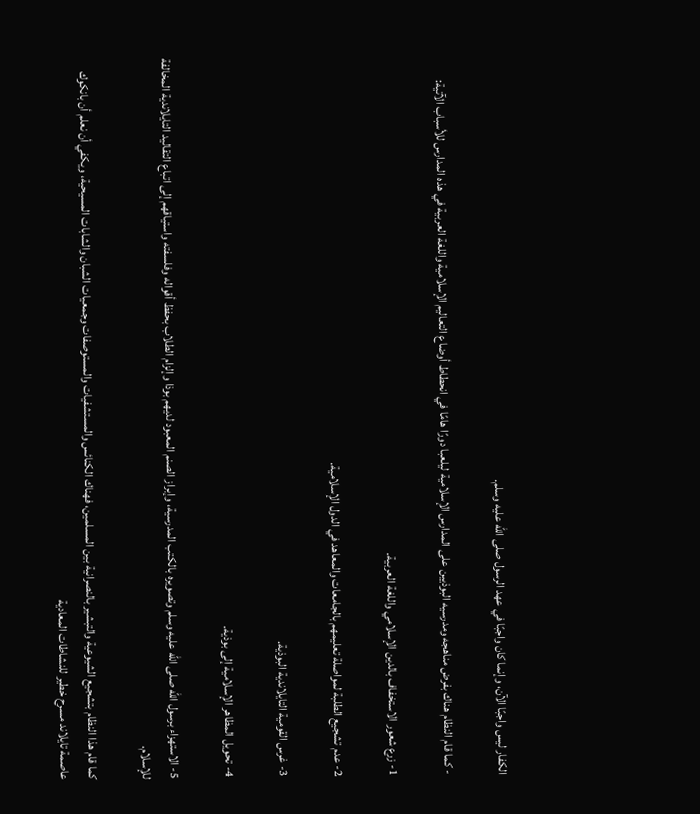الكفار ليس واجبًا الآن، وإنما كان واجبًا في عهد الرسول صلى الله عليه وسلم.

- كما قام النظام هناك بفرض مناهجه ومدرسيه البوذيين على المدارس الإسلامية ليلعبا دورًا هامًا في انحطاط أوضاع التعاليم الإسلامية واللغة العربية في هذه المدارس للأسباب الآتية:

1- زرع شعور الاستخفاف بالدين الإسلامي واللغة العربية.

2- عدم تشجيع الطلبة لمواصلة تعليمهم بالجامعات والمعاهد في الدول الإسلامية.

3- غرس القومية التايلاندية البوذية.

4- تحويل المظاهر الإسلامية إلى بوذية.

5- الاستهزاء برسول الله صلى الله عليه وسلم وتصويره بالكتب المدرسية، وإبراز الصنم المعبود لديهم بوذا وإلزام الطلاب بحفظ أقواله وفلسفته واستياقهم إلى اتباع التقاليد التايلاندية المخالفة للإسلام.

كما قام هذا النظام بتشجيع الشيوعية والتبشير بالنصرانية بين المسلمين، فهناك الكنائس والمستشفيات والمستوصفات وجمعيات الشبان والشابات المسيحية، ويكفي أن نعلم أن بانكوك عاصمة تايلاند مسرح خطير للنشاطات المعادية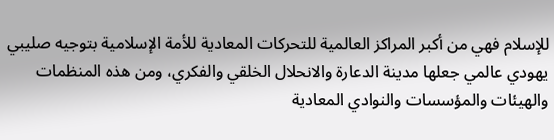للإسلام فهي من أكبر المراكز العالمية للتحركات المعادية للأمة الإسلامية بتوجيه صليبي يهودي عالمي جعلها مدينة الدعارة والانحلال الخلقي والفكري، ومن هذه المنظمات والهيئات والمؤسسات والنوادي المعادية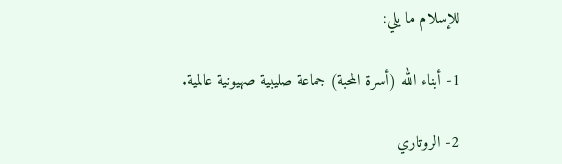للإسلام ما يلي:

1- أبناء الله (أسرة المحبة) جماعة صليبية صهيونية عالمية.

2- الروتاري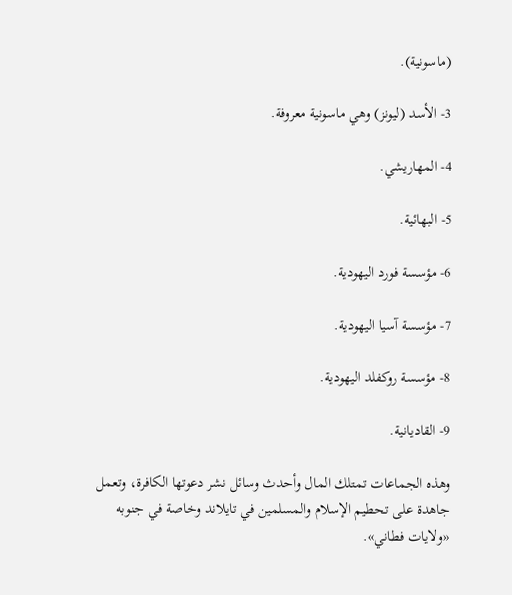(ماسونية).

3- الأسد (ليونز) وهي ماسونية معروفة.

4- المهاريشي.

5- البهائية.

6- مؤسسة فورد اليهودية.

7- مؤسسة آسيا اليهودية.

8- مؤسسة روكفلد اليهودية.

9- القاديانية.

وهذه الجماعات تمتلك المال وأحدث وسائل نشر دعوتها الكافرة، وتعمل جاهدة على تحطيم الإسلام والمسلمين في تايلاند وخاصة في جنوبه «ولايات فطاني».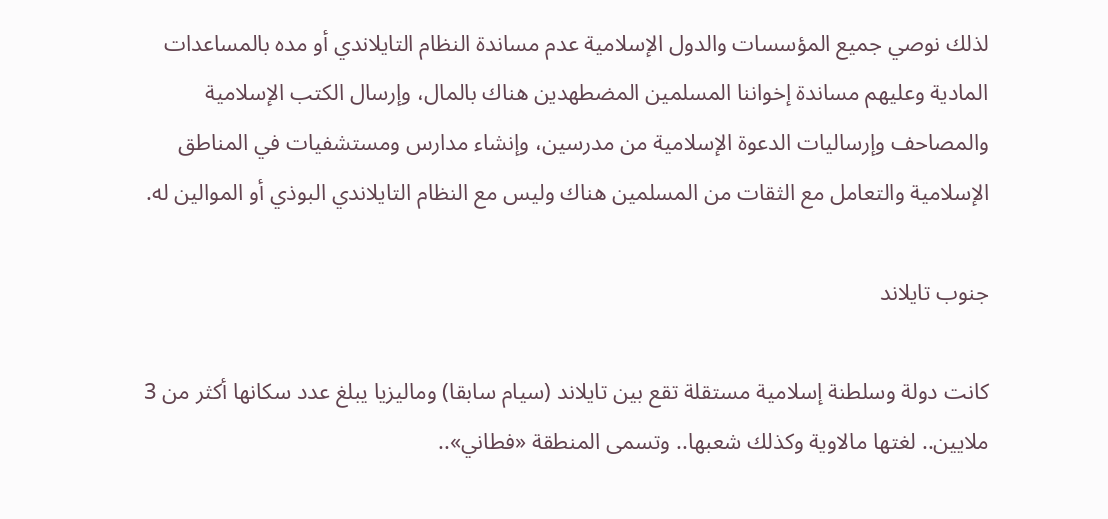لذلك نوصي جميع المؤسسات والدول الإسلامية عدم مساندة النظام التايلاندي أو مده بالمساعدات المادية وعليهم مساندة إخواننا المسلمين المضطهدين هناك بالمال، وإرسال الكتب الإسلامية والمصاحف وإرساليات الدعوة الإسلامية من مدرسين، وإنشاء مدارس ومستشفيات في المناطق الإسلامية والتعامل مع الثقات من المسلمين هناك وليس مع النظام التايلاندي البوذي أو الموالين له.

جنوب تایلاند

كانت دولة وسلطنة إسلامية مستقلة تقع بين تایلاند (سیام سابقا) وماليزيا يبلغ عدد سكانها أكثر من 3 ملايين.. لغتها مالاوية وكذلك شعبها.. وتسمى المنطقة «فطاني»..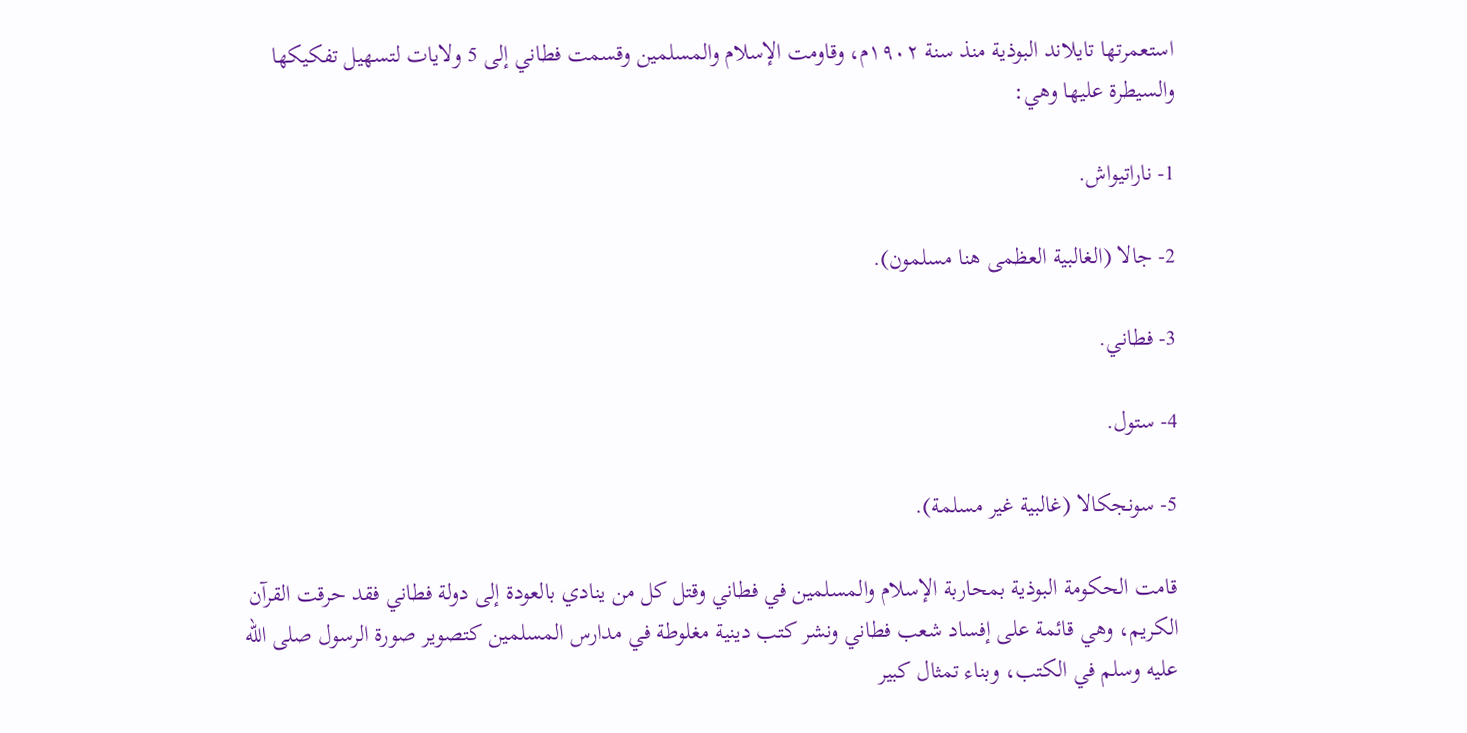استعمرتها تايلاند البوذية منذ سنة ١٩٠٢م، وقاومت الإسلام والمسلمين وقسمت فطاني إلى 5 ولايات لتسهيل تفكيكها والسيطرة عليها وهي:

1- ناراتيواش.

2- جالا (الغالبية العظمى هنا مسلمون).

3- فطاني.

4- ستول.

5- سونجكالا (غالبية غير مسلمة).

قامت الحكومة البوذية بمحاربة الإسلام والمسلمين في فطاني وقتل كل من ينادي بالعودة إلى دولة فطاني فقد حرقت القرآن الكريم، وهي قائمة على إفساد شعب فطاني ونشر كتب دينية مغلوطة في مدارس المسلمين كتصوير صورة الرسول صلى الله عليه وسلم في الكتب، وبناء تمثال كبير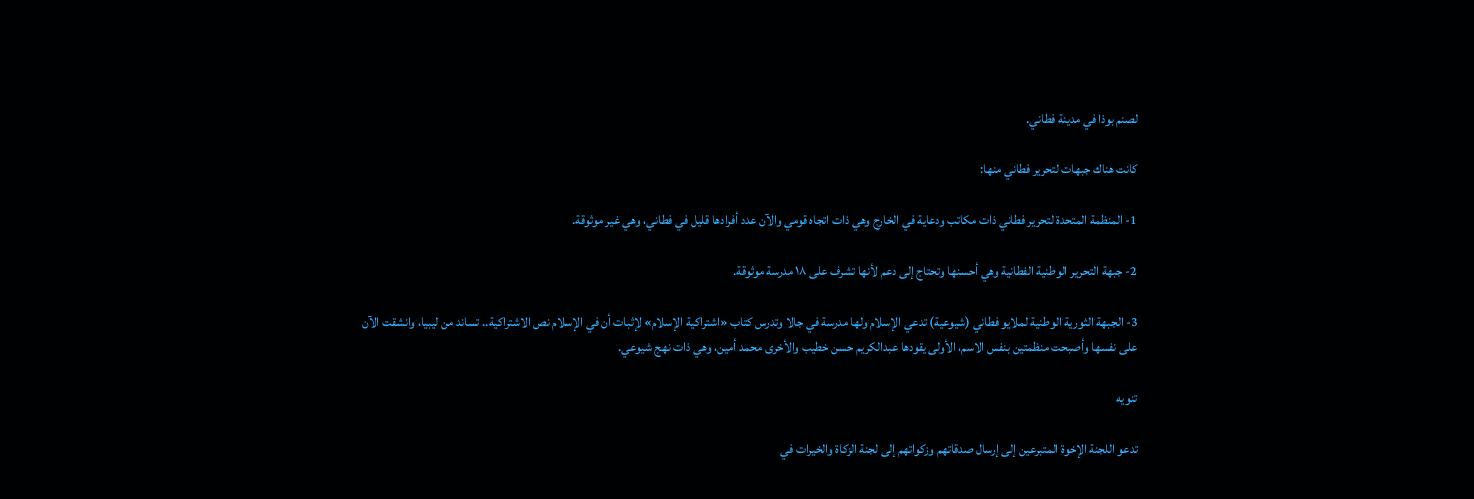لصنم بوذا في مدينة فطاني.

كانت هناك جبهات لتحرير فطاني منها:

1- المنظمة المتحدة لتحرير فطاني ذات مكاتب ودعاية في الخارج وهي ذات اتجاه قومي والآن عدد أفرادها قليل في فطاني، وهي غير موثوقة.

2- جبهة التحرير الوطنية الفطانية وهي أحسنها وتحتاج إلى دعم لأنها تشرف على ۱۸ مدرسة موثوقة.

3- الجبهة الثورية الوطنية لملايو فطاني (شيوعية) تدعي الإسلام ولها مدرسة في جالا وتدرس كتاب «اشتراكية الإسلام» لإثبات أن في الإسلام نص الاشتراكية.. تساند من ليبيا، وانشقت الآن على نفسها وأصبحت منظمتين بنفس الاسم، الأولى يقودها عبدالكريم حسن خطيب والأخرى محمد أمين، وهي ذات نهج شيوعي.

تنويه

تدعو اللجنة الإخوة المتبرعين إلى إرسال صدقاتهم وزكواتهم إلى لجنة الزكاة والخيرات في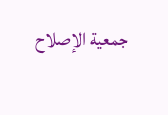جمعية الإصلاح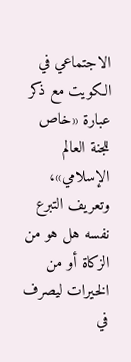الاجتماعي في الكويت مع ذكر عبارة «خاص للجنة العالم الإسلامي»، وتعريف التبرع نفسه هل هو من الزكاة أو من الخيرات ليصرف في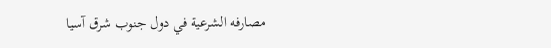مصارفه الشرعية في دول جنوب شرق آسيا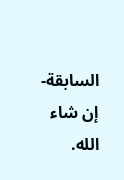السابقة- إن شاء الله.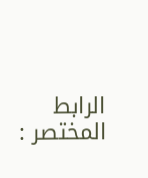الرابط المختصر :